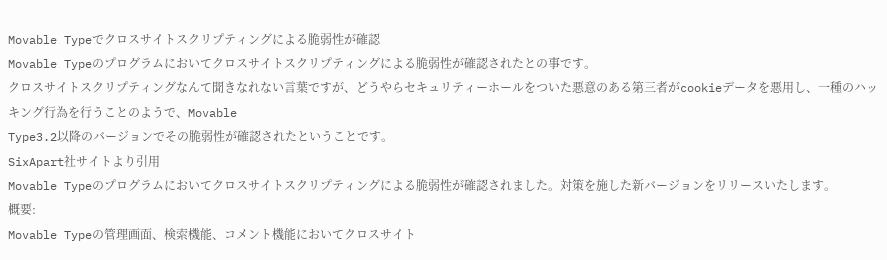Movable Typeでクロスサイトスクリプティングによる脆弱性が確認
Movable Typeのプログラムにおいてクロスサイトスクリプティングによる脆弱性が確認されたとの事です。
クロスサイトスクリプティングなんて聞きなれない言葉ですが、どうやらセキュリティーホールをついた悪意のある第三者がcookieデータを悪用し、一種のハッキング行為を行うことのようで、Movable
Type3.2以降のバージョンでその脆弱性が確認されたということです。
SixApart社サイトより引用
Movable Typeのプログラムにおいてクロスサイトスクリプティングによる脆弱性が確認されました。対策を施した新バージョンをリリースいたします。
概要:
Movable Typeの管理画面、検索機能、コメント機能においてクロスサイト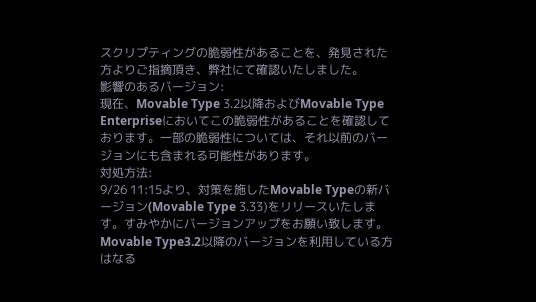スクリプティングの脆弱性があることを、発見された方よりご指摘頂き、弊社にて確認いたしました。
影響のあるバージョン:
現在、Movable Type 3.2以降およびMovable Type Enterpriseにおいてこの脆弱性があることを確認しております。一部の脆弱性については、それ以前のバージョンにも含まれる可能性があります。
対処方法:
9/26 11:15より、対策を施したMovable Typeの新バージョン(Movable Type 3.33)をリリースいたします。すみやかにバージョンアップをお願い致します。
Movable Type3.2以降のバージョンを利用している方はなる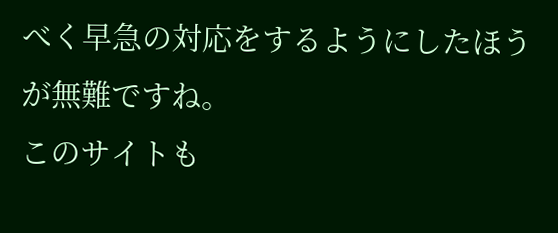べく早急の対応をするようにしたほうが無難ですね。
このサイトも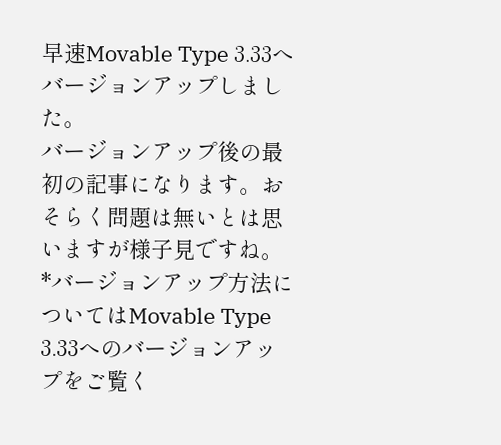早速Movable Type 3.33へバージョンアップしました。
バージョンアップ後の最初の記事になります。おそらく問題は無いとは思いますが様子見ですね。
*バージョンアップ方法についてはMovable Type 3.33へのバージョンアップをご覧く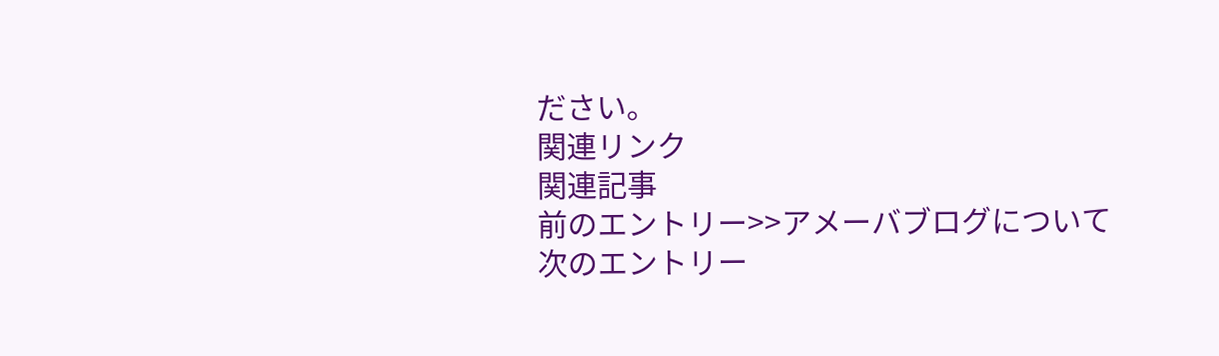ださい。
関連リンク
関連記事
前のエントリー>>アメーバブログについて
次のエントリー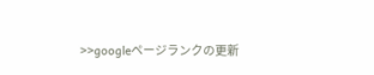>>googleページランクの更新